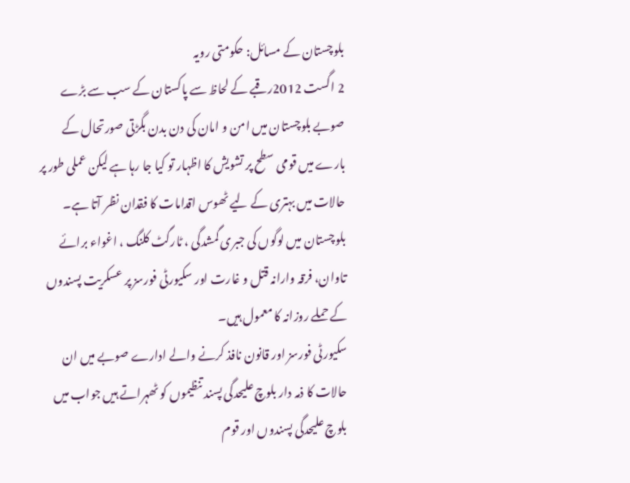بلوچستان کے مسائل: حکومتی رویہ
2 اگست 2012رقبے کے لحاظ سے پاکستان کے سب سے بڑے صوبے بلوچستان میں امن و امان کی دن بدن بگڑتی صورتحال کے بارے میں قومی سطح پر تشویش کا اظہار تو کیا جا رہا ہے لیکن عملی طور پر حالات میں بہتری کے لیے ٹھوس اقدامات کا فقدان نظر آتا ہے۔ بلوچستان میں لوگوں کی جبری گمشدگی ، ٹارگٹ کلنگ ، اغواء برائے تاوان، فرقہ وارانہ قتل و غارت اور سکیورٹی فورسز پر عسکریت پسندوں کے حملے روزانہ کا معمول ہیں۔
سکیورٹی فورسز اور قانون نافذ کرنے والے ادارے صوبے میں ان حالات کا ذمہ دار بلوچ علیحدگی پسند تنظیموں کو ٹھہراتے ہیں جواب میں بلوچ علیحدگی پسندوں اور قوم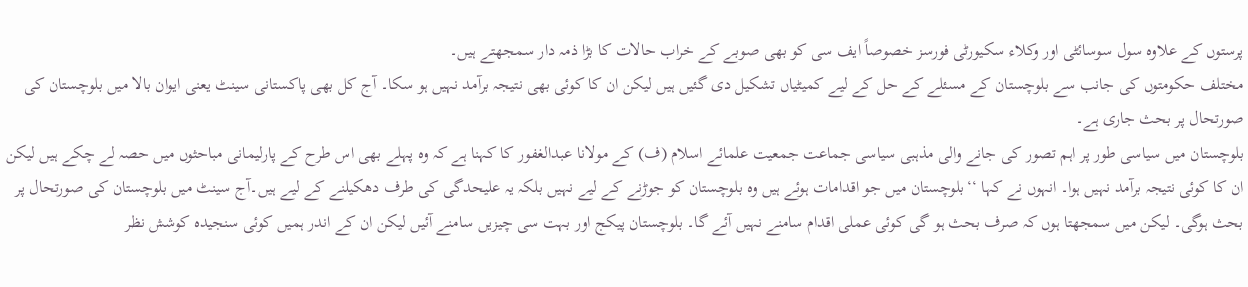پرستوں کے علاوہ سول سوسائٹی اور وکلاء سکیورٹی فورسز خصوصاً ایف سی کو بھی صوبے کے خراب حالات کا بڑا ذمہ دار سمجھتے ہیں۔
مختلف حکومتوں کی جانب سے بلوچستان کے مسئلے کے حل کے لیے کمیٹیاں تشکیل دی گئیں ہیں لیکن ان کا کوئی بھی نتیجہ برآمد نہیں ہو سکا۔ آج کل بھی پاکستانی سینٹ یعنی ایوان بالا میں بلوچستان کی صورتحال پر بحث جاری ہے۔
بلوچستان میں سیاسی طور پر اہم تصور کی جانے والی مذہبی سیاسی جماعت جمعیت علمائے اسلام (ف) کے مولانا عبدالغفور کا کہنا ہے کہ وہ پہلے بھی اس طرح کے پارلیمانی مباحثوں میں حصہ لے چکے ہیں لیکن ان کا کوئی نتیجہ برآمد نہیں ہوا۔ انہوں نے کہا ‘‘بلوچستان میں جو اقدامات ہوئے ہیں وہ بلوچستان کو جوڑنے کے لیے نہیں بلکہ یہ علیحدگی کی طرف دھکیلنے کے لیے ہیں۔آج سینٹ میں بلوچستان کی صورتحال پر بحث ہوگی۔ لیکن میں سمجھتا ہوں کہ صرف بحث ہو گی کوئی عملی اقدام سامنے نہیں آئے گا۔ بلوچستان پیکج اور بہت سی چیزیں سامنے آئیں لیکن ان کے اندر ہمیں کوئی سنجیدہ کوشش نظر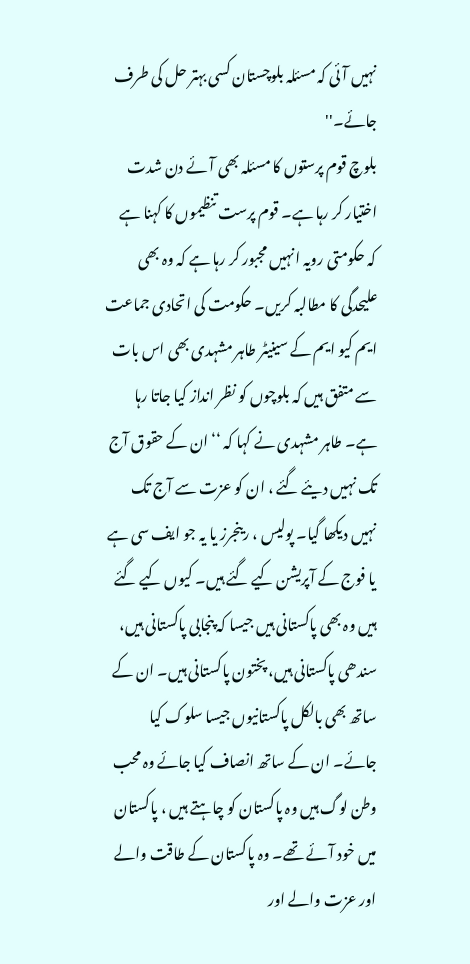نہیں آئی کہ مسئلہ بلوچستان کسی بہتر حل کی طرف جائے۔''
بلوچ قوم پرستوں کا مسئلہ بھی آئے دن شدت اختیار کر رہا ہے۔ قوم پرست تنظیموں کا کہنا ہے کہ حکومتی رویہ انہیں مجبور کر رہا ہے کہ وہ بھی علیحدگی کا مطالبہ کریں۔ حکومت کی اتحادی جماعت ایم کیو ایم کے سینیٹر طاہر مشہدی بھی اس بات سے متفق ہیں کہ بلوچوں کو نظر انداز کیا جاتا رہا ہے۔ طاہر مشہدی نے کہا کہ ‘‘ان کے حقوق آج تک نہیں دیئے گئے ، ان کو عزت سے آج تک نہیں دیکھا گیا۔ پولیس ، رینجرز یا یہ جو ایف سی ہے یا فوج کے آپریشن کیے گئے ہیں۔ کیوں کیے گئے ہیں وہ بھی پاکستانی ہیں جیسا کہ پنجابی پاکستانی ہیں، سندھی پاکستانی ہیں، پختون پاکستانی ہیں۔ ان کے ساتھ بھی بالکل پاکستانیوں جیسا سلوک کیا جائے۔ ان کے ساتھ انصاف کیا جائے وہ محب وطن لوگ ہیں وہ پاکستان کو چاہتے ہیں ، پاکستان میں خود آئے تھے۔ وہ پاکستان کے طاقت والے اور عزت والے اور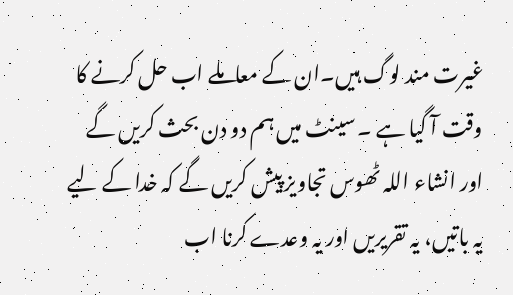غیرت مند لوگ ہیں۔ان کے معاملے اب حل کرنے کا وقت آ گیا ہے ۔ سینٹ میں ہم دو دن بحث کریں گے اور انشاء اللہ ٹھوس تجاویز پیش کریں گے کہ خدا کے لیے یہ باتیں، یہ تقریریں اور یہ وعدے کرنا اب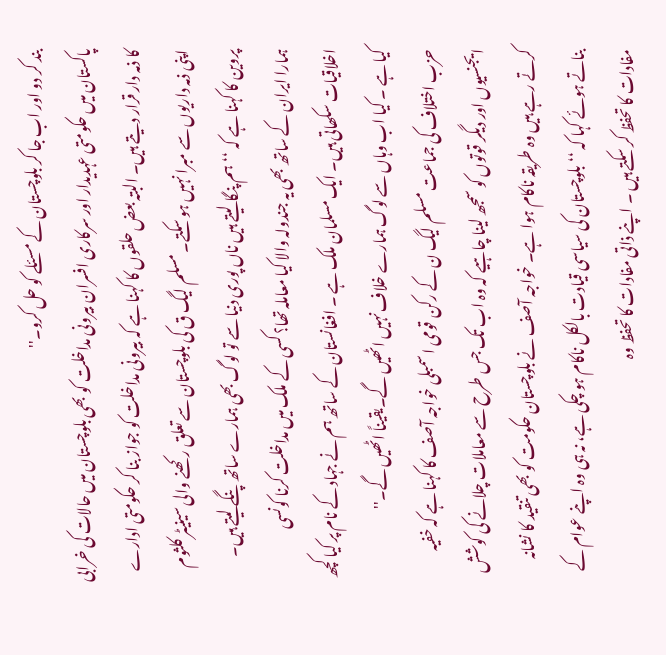بند کر دو اور اب جا کر بلوچستان کے مسئلے کو حل کرو۔''
پاکستان میں حکومتی عہدیدار اور سرکاری افسران بیرونی مداخلت کو بھی بلوچستان میں حالات کی خرابی کا ذمہ دار قرار دیتے ہیں۔ البتہ بعض حلقوں کا کہنا ہے کہ بیرونی مداخلت کو جواز بنا کر حکومتی ادارے اپنی ذمہ داریوں سے مبرا نہیں ہو سکتے۔ مسلم لیگ ق کی بلوچستان سے تعلق رکھنے والی سینیٹر کلثوم پروین کا کہنا ہے کہ ‘‘ہم پنگا لیتے ہیں ناں پوری دنیا سے تو لوگ بھی ہمارے ساتھ پنگے لیتے ہیں۔ ہمارا ایران کے ساتھ بھی یہ جندولہ والا کیا معاملہ تھا؟ کسی کے ملک میں مداخلت کرنا کونسی اخلاقیات سکھاتی ہیں۔ ایک مسلمان ملک ہے ۔ افغانستان کے ساتھ ہم نے جہاد کے نام پر کیا کچھ کیا ہے ۔ کیا اب وہاں سے لوگ ہمارے خلاف نہیں اٹھیں گے۔یقیناً اٹھیں گے۔''
حزب اختلاف کی جماعت مسلم لیگ ن کے رکن قومی اسمبلی خواجہ آصف کا کہنا ہے کہ خفیہ ایجنسیوں اور دیگر قوتوں کو سمجھ لینا چاہیے کہ وہ اب تک جس طرح سے معاملات چلانے کی کوشش کرتے رہے ہیں وہ طریقہ ناکام ہوا ہے۔ خواجہ آصف نے بلوچستان حکومت کو بھی تنقید کا نشانہ بناتے ہوئے کہا کہ ‘‘بلوچستان کی سیاسی قیادت بالکل ناکام ہو چکی ہے، نہ ہی وہ اپنے عوام کے مفادات کا تحفظ کر سکتے ہیں ۔ اپنے ذاتی مفادات کا تحفظ وہ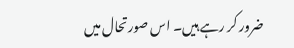ضرور کر رہے ہیں۔ اس صورتحال میں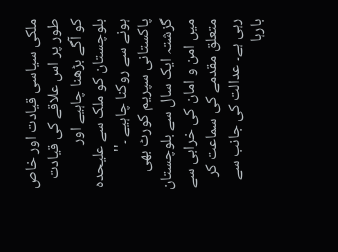ملکی سیاسی قیادت اور خاص طور پر اس علاقے کی قیادت کو آگے بڑھنا چاہیے اور بلوچستان کو ملک سے علیحدہ ہونے سے روکنا چاہیے ۔''
پاکستانی سپریم کورٹ بھی گزشتہ ایک سال سے بلوچستان میں امن و امان کی خرابی سے متعلق مقدمے کی سماعت کر رہی ہے۔ عدالت کی جانب سے بارہا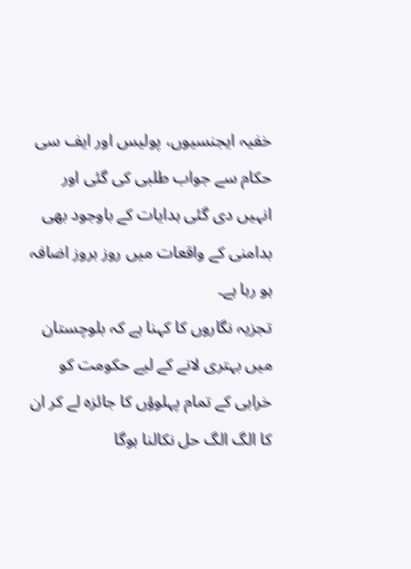خفیہ ایجنسیوں، پولیس اور ایف سی حکام سے جواب طلبی کی گئی اور انہیں دی گئی ہدایات کے باوجود بھی بدامنی کے واقعات میں روز بروز اضافہ ہو رہا ہے۔
تجزیہ نگاروں کا کہنا ہے کہ بلوچستان میں بہتری لانے کے لیے حکومت کو خرابی کے تمام پہلوؤں کا جائزہ لے کر ان کا الگ الگ حل نکالنا ہوگا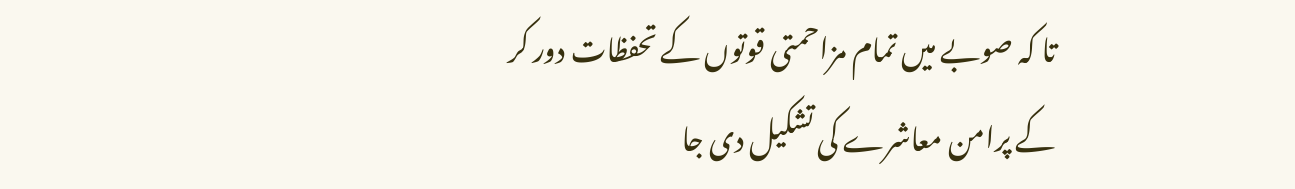تا کہ صوبے میں تمام مزاحمتی قوتوں کے تحفظات دور کر کے پرامن معاشرے کی تشکیل دی جا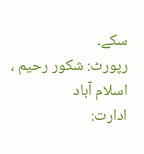سکے۔
رپورٹ: شکور رحیم ، اسلام آباد
ادارت: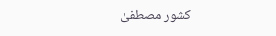کشور مصطفیٰ